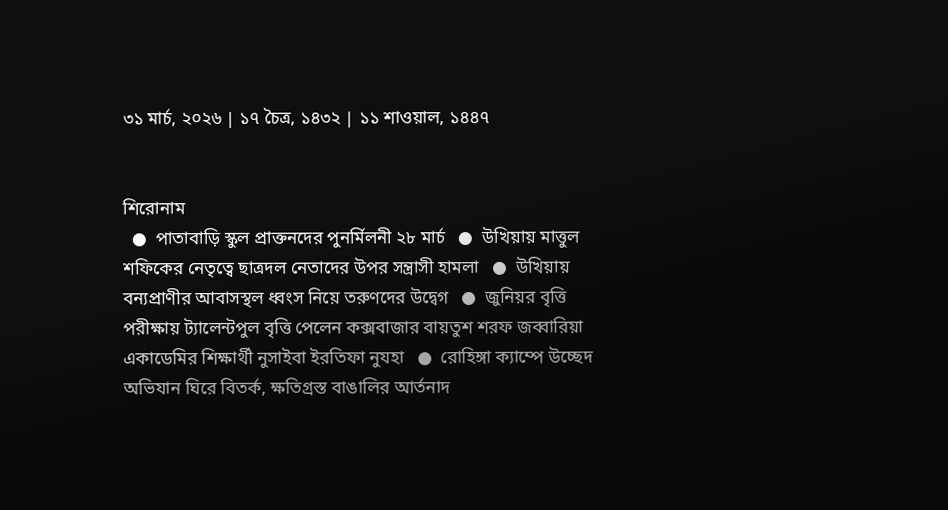৩১ মার্চ, ২০২৬ | ১৭ চৈত্র, ১৪৩২ | ১১ শাওয়াল, ১৪৪৭


শিরোনাম
  ●  পাতাবাড়ি স্কুল প্রাক্তনদের পুনর্মিলনী ২৮ মার্চ   ●  উখিয়ায় মাত্তুল শফিকের নেতৃত্বে ছাত্রদল নেতাদের উপর সন্ত্রাসী হামলা   ●  উখিয়ায় বন্যপ্রাণীর আবাসস্থল ধ্বংস নিয়ে তরুণদের উদ্বেগ   ●  জুনিয়র বৃত্তি পরীক্ষায় ট্যালেন্টপুল বৃত্তি পেলেন কক্সবাজার বায়তুশ শরফ জব্বারিয়া একাডেমির শিক্ষার্থী নুসাইবা ইরতিফা নুযহা   ●  রোহিঙ্গা ক্যাম্পে উচ্ছেদ অভিযান ঘিরে বিতর্ক, ক্ষতিগ্রস্ত বাঙালির আর্তনাদ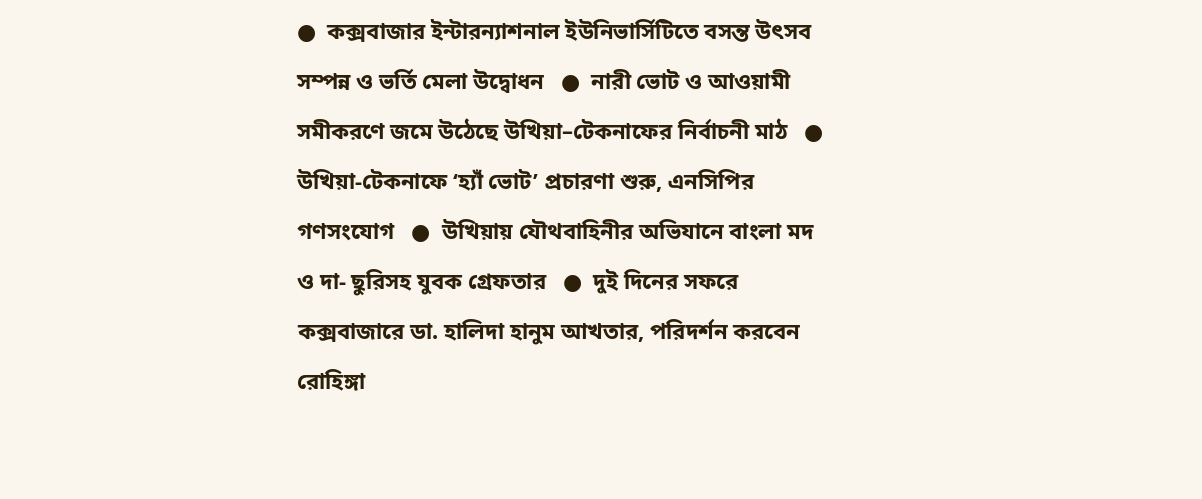●  কক্সবাজার ইন্টারন্যাশনাল ইউনিভার্সিটিতে বসন্ত উৎসব সম্পন্ন ও ভর্তি মেলা উদ্বোধন   ●  নারী ভোট ও আওয়ামী সমীকরণে জমে উঠেছে উখিয়া–টেকনাফের নির্বাচনী মাঠ   ●  উখিয়া-টেকনাফে ‘হ্যাঁ ভোট’ প্রচারণা শুরু, এনসিপির গণসংযোগ   ●  উখিয়ায় যৌথবাহিনীর অভিযানে বাংলা মদ ও দা- ছুরিসহ যুবক গ্রেফতার   ●  দুই দিনের সফরে কক্সবাজারে ডা. হালিদা হানুম আখতার, পরিদর্শন করবেন রোহিঙ্গা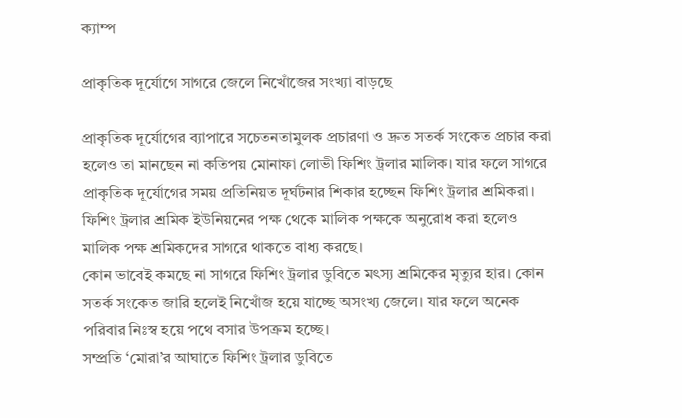ক্যাম্প

প্রাকৃতিক দূর্যোগে সাগরে জেলে নিখোঁজের সংখ্যা বাড়ছে

প্রাকৃতিক দূর্যোগের ব্যাপারে সচেতনতামুলক প্রচারণা ও দ্রুত সতর্ক সংকেত প্রচার করা হলেও তা মানছেন না কতিপয় মোনাফা লোভী ফিশিং ট্রলার মালিক। যার ফলে সাগরে প্রাকৃতিক দূর্যোগের সময় প্রতিনিয়ত দূর্ঘটনার শিকার হচ্ছেন ফিশিং ট্রলার শ্রমিকরা। ফিশিং ট্রলার শ্রমিক ইউনিয়নের পক্ষ থেকে মালিক পক্ষকে অনুরোধ করা হলেও মালিক পক্ষ শ্রমিকদের সাগরে থাকতে বাধ্য করছে।
কোন ভাবেই কমছে না সাগরে ফিশিং ট্রলার ডুবিতে মৎস্য শ্রমিকের মৃত্যুর হার। কোন সতর্ক সংকেত জারি হলেই নিখোঁজ হয়ে যাচ্ছে অসংখ্য জেলে। যার ফলে অনেক পরিবার নিঃস্ব হয়ে পথে বসার উপক্রম হচ্ছে।
সম্প্রতি ‘মোরা’র আঘাতে ফিশিং ট্রলার ডুবিতে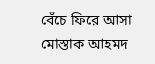বেঁচে ফিরে আসা মোস্তাক আহমদ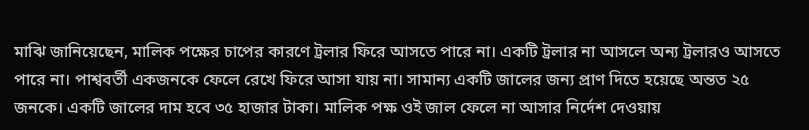মাঝি জানিয়েছেন, মালিক পক্ষের চাপের কারণে ট্রলার ফিরে আসতে পারে না। একটি ট্রলার না আসলে অন্য ট্রলারও আসতে পারে না। পাশ্ববর্তী একজনকে ফেলে রেখে ফিরে আসা যায় না। সামান্য একটি জালের জন্য প্রাণ দিতে হয়েছে অন্তত ২৫ জনকে। একটি জালের দাম হবে ৩৫ হাজার টাকা। মালিক পক্ষ ওই জাল ফেলে না আসার নির্দেশ দেওয়ায়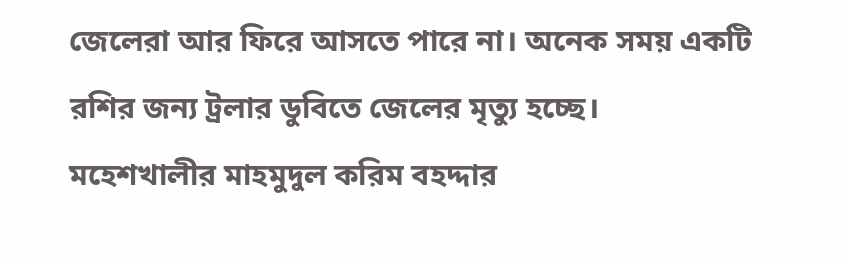জেলেরা আর ফিরে আসতে পারে না। অনেক সময় একটি রশির জন্য ট্রলার ডুবিতে জেলের মৃত্যু হচ্ছে।
মহেশখালীর মাহমুদুল করিম বহদ্দার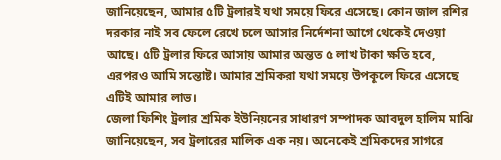জানিয়েছেন, আমার ৫টি ট্রলারই যথা সময়ে ফিরে এসেছে। কোন জাল রশির দরকার নাই সব ফেলে রেখে চলে আসার নির্দেশনা আগে থেকেই দেওয়া আছে। ৫টি ট্রলার ফিরে আসায় আমার অন্তত ৫ লাখ টাকা ক্ষতি হবে, এরপরও আমি সন্তোষ্ট। আমার শ্রমিকরা যথা সময়ে উপকূলে ফিরে এসেছে এটিই আমার লাভ।
জেলা ফিশিং ট্রলার শ্রমিক ইউনিয়নের সাধারণ সম্পাদক আবদুল হালিম মাঝি জানিয়েছেন, সব ট্রলারের মালিক এক নয়। অনেকেই শ্রমিকদের সাগরে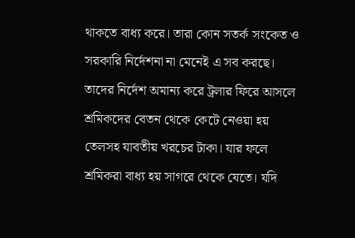থাকতে বাধ্য করে। তারা কোন সতর্ক সংকেত ও সরকারি নির্দেশনা না মেনেই এ সব করছে। তাদের নির্দেশ অমান্য করে ট্রলার ফিরে আসলে শ্রমিকদের বেতন থেকে কেটে নেওয়া হয় তেলসহ যাবতীয় খরচের টাকা। যার ফলে শ্রমিকরা বাধ্য হয় সাগরে থেকে যেতে। যদি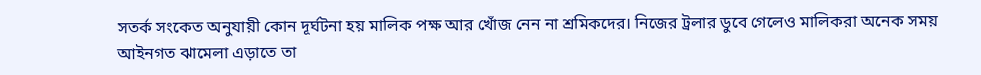সতর্ক সংকেত অনুযায়ী কোন দূর্ঘটনা হয় মালিক পক্ষ আর খোঁজ নেন না শ্রমিকদের। নিজের ট্রলার ডুবে গেলেও মালিকরা অনেক সময় আইনগত ঝামেলা এড়াতে তা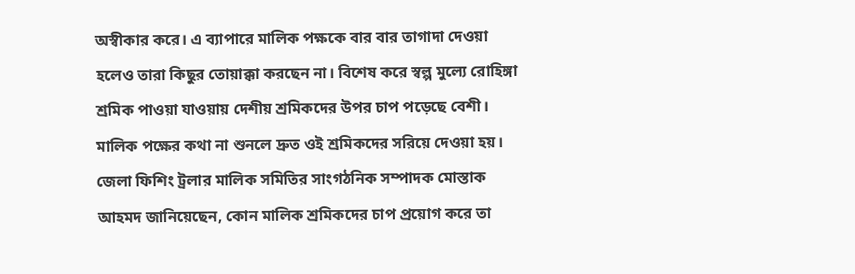অস্বীকার করে। এ ব্যাপারে মালিক পক্ষকে বার বার তাগাদা দেওয়া হলেও তারা কিছুর তোয়াক্কা করছেন না। বিশেষ করে স্বল্প মুল্যে রোহিঙ্গা শ্রমিক পাওয়া যাওয়ায় দেশীয় শ্রমিকদের উপর চাপ পড়েছে বেশী। মালিক পক্ষের কথা না শুনলে দ্রুত ওই শ্রমিকদের সরিয়ে দেওয়া হয়।
জেলা ফিশিং ট্রলার মালিক সমিতির সাংগঠনিক সম্পাদক মোস্তাক আহমদ জানিয়েছেন, কোন মালিক শ্রমিকদের চাপ প্রয়োগ করে তা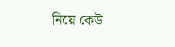নিয়ে কেউ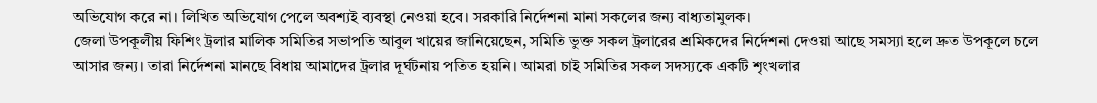অভিযোগ করে না। লিখিত অভিযোগ পেলে অবশ্যই ব্যবস্থা নেওয়া হবে। সরকারি নির্দেশনা মানা সকলের জন্য বাধ্যতামুলক।
জেলা উপকূলীয় ফিশিং ট্রলার মালিক সমিতির সভাপতি আবুল খায়ের জানিয়েছেন, সমিতি ভুক্ত সকল ট্রলারের শ্রমিকদের নির্দেশনা দেওয়া আছে সমস্যা হলে দ্রুত উপকূলে চলে আসার জন্য। তারা নির্দেশনা মানছে বিধায় আমাদের ট্রলার দূর্ঘটনায় পতিত হয়নি। আমরা চাই সমিতির সকল সদস্যকে একটি শৃংখলার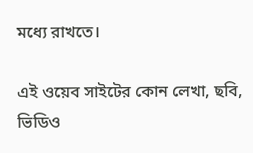মধ্যে রাখতে।

এই ওয়েব সাইটের কোন লেখা, ছবি, ভিডিও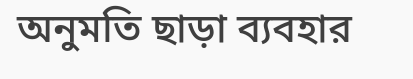অনুমতি ছাড়া ব্যবহার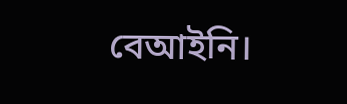বেআইনি।